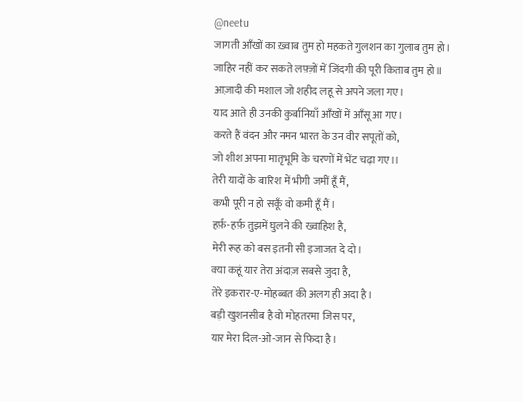@neetu
जागती आँखों का ख़्वाब तुम हो महकते गुलशन का गुलाब तुम हो।
जाहिर नहीं कर सकते लफ़्ज़ों में जिंदगी की पूरी किताब तुम हो॥
आज़ादी की मशाल जो शहीद लहू से अपने जला गए।
याद आते ही उनकी कुर्बानियाँ आँखों में आँसू आ गए।
करते हैं वंदन और नमन भारत के उन वीर सपूतों को,
जो शीश अपना मातृभूमि के चरणों में भेंट चढ़ा गए।।
तेरी यादों के बारिश में भीगी जमीं हूँ मैं,
कभी पूरी न हो सकूँ वो कमी हूँ मैं।
हर्फ़-हर्फ़ तुझमें घुलने की ख्वाहिश है,
मेरी रूह को बस इतनी सी इजाजत दे दो।
क्या कहूं यार तेरा अंदाज़ सबसे जुदा है,
तेरे इकरार-ए-मोहब्बत की अलग ही अदा है।
बड़ी खुशनसीब है वो मोहतरमा जिस पर,
यार मेरा दिल-ओ-जान से फिदा है।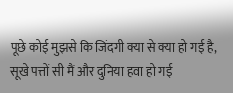पूछे कोई मुझसे कि जिंदगी क्या से क्या हो गई है,
सूखे पत्तों सी मैं और दुनिया हवा हो गई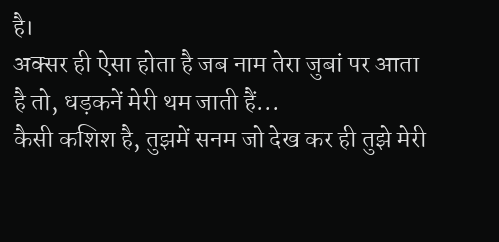है।
अक्सर ही ऐसा होता है जब नाम तेरा जुबां पर आता है तो, धड़कनें मेरी थम जाती हैं...
कैसी कशिश है, तुझमें सनम जो देख कर ही तुझे मेरी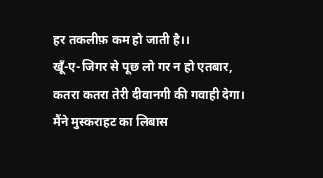हर तकलीफ़ कम हो जाती है।।
खूँ-ए-जिगर से पूछ लो गर न हो एतबार,
कतरा कतरा तेरी दीवानगी की गवाही देगा।
मैंने मुस्कराहट का लिबास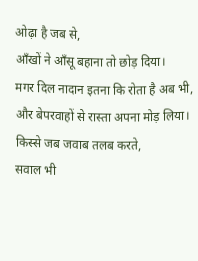ओढ़ा है जब से,
आँखों ने आँसू बहाना तो छोड़ दिया।
मगर दिल नादान इतना कि रोता है अब भी,
और बेपरवाहों से रास्ता अपना मोड़ लिया।
किस्से जब जवाब तलब करते,
सवाल भी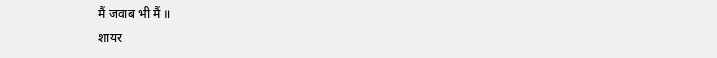मैं जवाब भी मैं ॥
शायर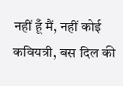नहीं हूँ मैं, नहीं कोई कवियत्री, बस दिल की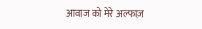आवाज को मेरे अल्फाज़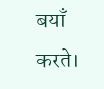बयाँ करते।